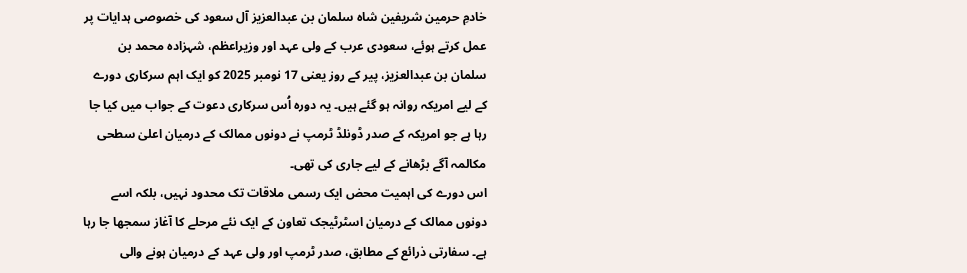خادمِ حرمین شریفین شاہ سلمان بن عبدالعزیز آل سعود کی خصوصی ہدایات پر عمل کرتے ہوئے، سعودی عرب کے ولی عہد اور وزیراعظم، شہزادہ محمد بن سلمان بن عبدالعزیز، پیر کے روز یعنی 17 نومبر 2025 کو ایک اہم سرکاری دورے کے لیے امریکہ روانہ ہو گئے ہیں۔ یہ دورہ اُس سرکاری دعوت کے جواب میں کیا جا رہا ہے جو امریکہ کے صدر ڈونلڈ ٹرمپ نے دونوں ممالک کے درمیان اعلیٰ سطحی مکالمہ آگے بڑھانے کے لیے جاری کی تھی۔
اس دورے کی اہمیت محض ایک رسمی ملاقات تک محدود نہیں، بلکہ اسے دونوں ممالک کے درمیان اسٹرٹیجک تعاون کے ایک نئے مرحلے کا آغاز سمجھا جا رہا ہے۔ سفارتی ذرائع کے مطابق، صدر ٹرمپ اور ولی عہد کے درمیان ہونے والی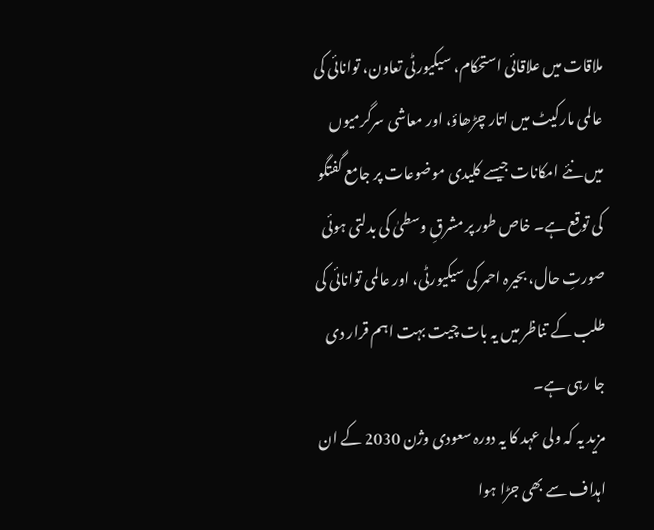ملاقات میں علاقائی استحکام، سیکیورٹی تعاون، توانائی کی عالمی مارکیٹ میں اتار چڑھاؤ، اور معاشی سرگرمیوں میں نئے امکانات جیسے کلیدی موضوعات پر جامع گفتگو کی توقع ہے۔ خاص طور پر مشرقِ وسطیٰ کی بدلتی ہوئی صورتِ حال، بحیرہ احمر کی سیکیورٹی، اور عالمی توانائی کی طلب کے تناظر میں یہ بات چیت بہت اہم قرار دی جا رہی ہے۔
مزید یہ کہ ولی عہد کا یہ دورہ سعودی وژن 2030 کے ان اہداف سے بھی جڑا ہوا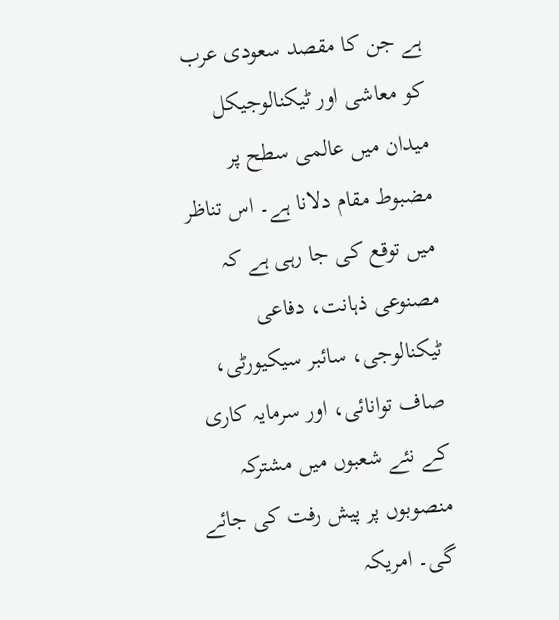ہے جن کا مقصد سعودی عرب کو معاشی اور ٹیکنالوجیکل میدان میں عالمی سطح پر مضبوط مقام دلانا ہے۔ اس تناظر میں توقع کی جا رہی ہے کہ مصنوعی ذہانت، دفاعی ٹیکنالوجی، سائبر سیکیورٹی، صاف توانائی، اور سرمایہ کاری کے نئے شعبوں میں مشترکہ منصوبوں پر پیش رفت کی جائے گی۔ امریکہ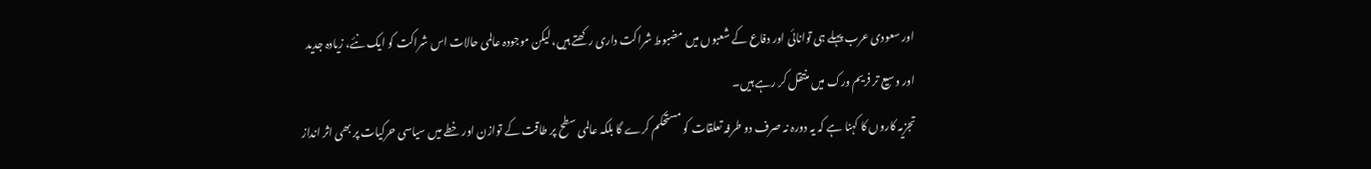اور سعودی عرب پہلے ہی توانائی اور دفاع کے شعبوں میں مضبوط شراکت داری رکھتے ہیں، لیکن موجودہ عالمی حالات اس شراکت کو ایک نئے، زیادہ جدید اور وسیع تر فریم ورک میں منتقل کر رہے ہیں۔
تجزیہ کاروں کا کہنا ہے کہ یہ دورہ نہ صرف دو طرفہ تعلقات کو مستحکم کرے گا بلکہ عالمی سطح پر طاقت کے توازن اور خطے میں سیاسی حرکیات پر بھی اثر انداز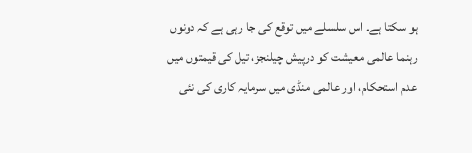ہو سکتا ہے۔ اس سلسلے میں توقع کی جا رہی ہے کہ دونوں رہنما عالمی معیشت کو درپیش چیلنجز، تیل کی قیمتوں میں عدم استحکام، اور عالمی منڈی میں سرمایہ کاری کی نئی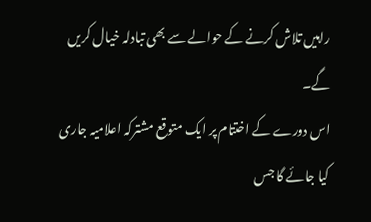راہیں تلاش کرنے کے حوالے سے بھی تبادلہ خیال کریں گے۔
اس دورے کے اختتام پر ایک متوقع مشترکہ اعلامیہ جاری کیا جائے گا جس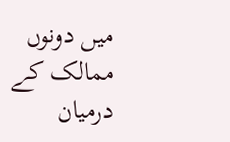میں دونوں ممالک کے درمیان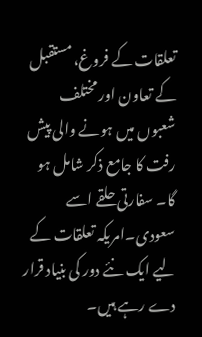تعلقات کے فروغ، مستقبل کے تعاون اور مختلف شعبوں میں ہونے والی پیش رفت کا جامع ذکر شامل ہو گا۔ سفارتی حلقے اسے سعودی۔امریکہ تعلقات کے لیے ایک نئے دور کی بنیاد قرار دے رہے ہیں۔